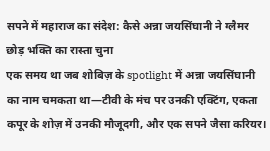सपने में महाराज का संदेश: कैसे अन्ना जयसिंघानी ने ग्लैमर छोड़ भक्ति का रास्ता चुना
एक समय था जब शोबिज़ के spotlight में अन्ना जयसिंघानी का नाम चमकता था—टीवी के मंच पर उनकी एक्टिंग, एकता कपूर के शोज़ में उनकी मौजूदगी, और एक सपने जैसा करियर।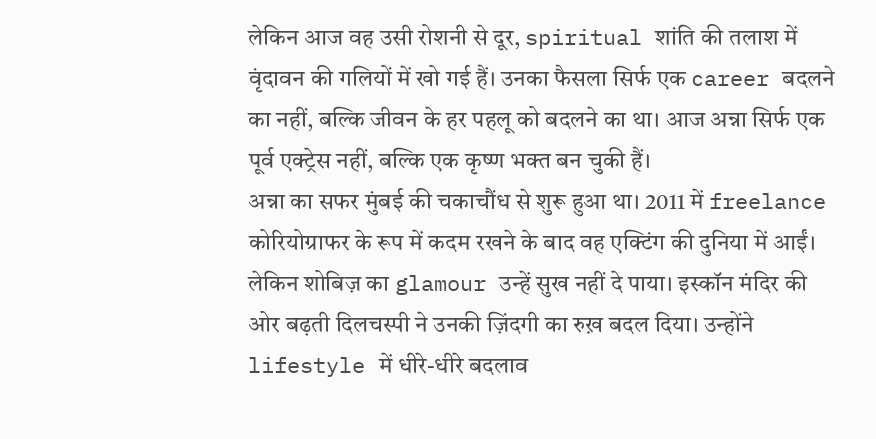लेकिन आज वह उसी रोशनी से दूर, spiritual शांति की तलाश में वृंदावन की गलियों में खो गई हैं। उनका फैसला सिर्फ एक career बदलने का नहीं, बल्कि जीवन के हर पहलू को बदलने का था। आज अन्ना सिर्फ एक पूर्व एक्ट्रेस नहीं, बल्कि एक कृष्ण भक्त बन चुकी हैं।
अन्ना का सफर मुंबई की चकाचौंध से शुरू हुआ था। 2011 में freelance कोरियोग्राफर के रूप में कदम रखने के बाद वह एक्टिंग की दुनिया में आईं। लेकिन शोबिज़ का glamour उन्हें सुख नहीं दे पाया। इस्कॉन मंदिर की ओर बढ़ती दिलचस्पी ने उनकी ज़िंदगी का रुख़ बदल दिया। उन्होंने lifestyle में धीरे-धीरे बदलाव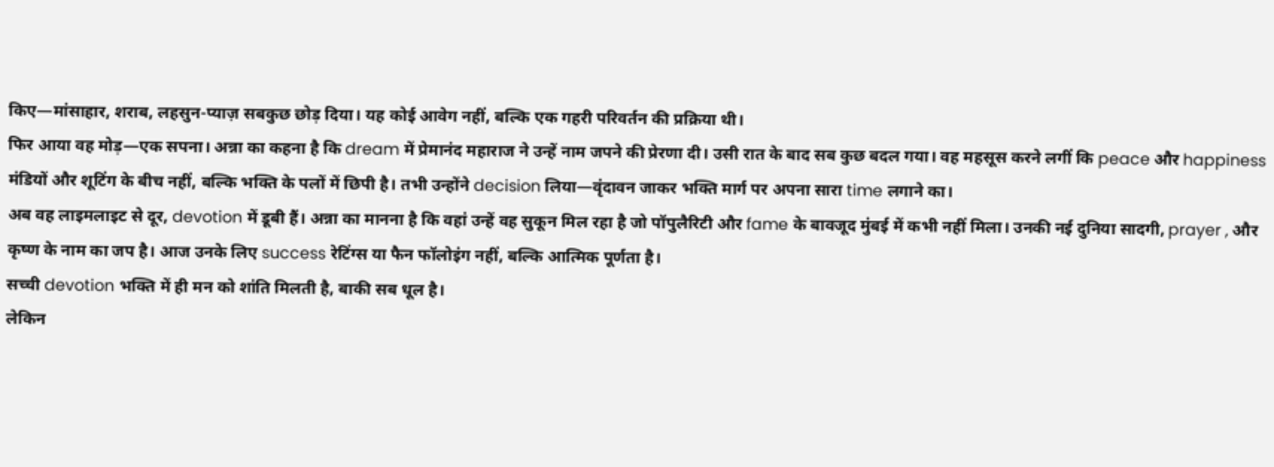किए—मांसाहार, शराब, लहसुन-प्याज़ सबकुछ छोड़ दिया। यह कोई आवेग नहीं, बल्कि एक गहरी परिवर्तन की प्रक्रिया थी।
फिर आया वह मोड़—एक सपना। अन्ना का कहना है कि dream में प्रेमानंद महाराज ने उन्हें नाम जपने की प्रेरणा दी। उसी रात के बाद सब कुछ बदल गया। वह महसूस करने लगीं कि peace और happiness मंडियों और शूटिंग के बीच नहीं, बल्कि भक्ति के पलों में छिपी है। तभी उन्होंने decision लिया—वृंदावन जाकर भक्ति मार्ग पर अपना सारा time लगाने का।
अब वह लाइमलाइट से दूर, devotion में डूबी हैं। अन्ना का मानना है कि वहां उन्हें वह सुकून मिल रहा है जो पॉपुलैरिटी और fame के बावजूद मुंबई में कभी नहीं मिला। उनकी नई दुनिया सादगी, prayer , और कृष्ण के नाम का जप है। आज उनके लिए success रेटिंग्स या फैन फॉलोइंग नहीं, बल्कि आत्मिक पूर्णता है।
सच्ची devotion भक्ति में ही मन को शांति मिलती है, बाकी सब धूल है।
लेकिन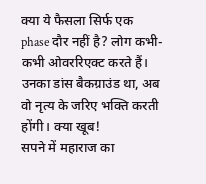क्या ये फैसला सिर्फ एक phase दौर नहीं है? लोग कभी-कभी ओवररिएक्ट करते हैं।
उनका डांस बैकग्राउंड था, अब वो नृत्य के जरिए भक्ति करती होंगी। क्या खूब!
सपने में महाराज का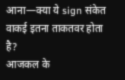आना—क्या ये sign संकेत वाकई इतना ताकतवर होता है?
आजकल के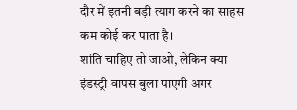दौर में इतनी बड़ी त्याग करने का साहस कम कोई कर पाता है।
शांति चाहिए तो जाओ, लेकिन क्या इंडस्ट्री वापस बुला पाएगी अगर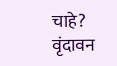चाहे?
वृंदावन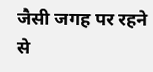जैसी जगह पर रहने से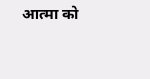आत्मा को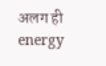अलग ही energy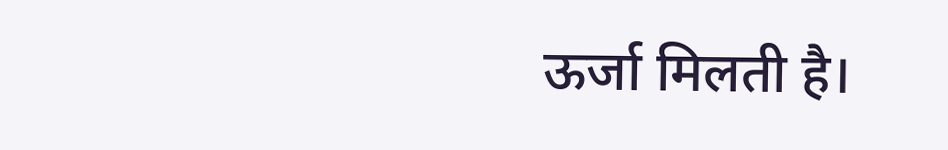ऊर्जा मिलती है।